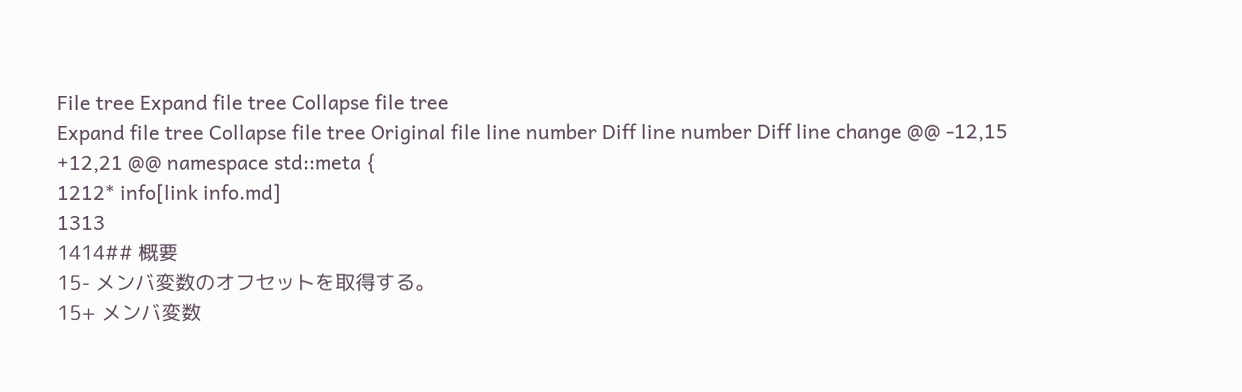File tree Expand file tree Collapse file tree
Expand file tree Collapse file tree Original file line number Diff line number Diff line change @@ -12,15 +12,21 @@ namespace std::meta {
1212* info[link info.md]
1313
1414## 概要
15- メンバ変数のオフセットを取得する。
15+ メンバ変数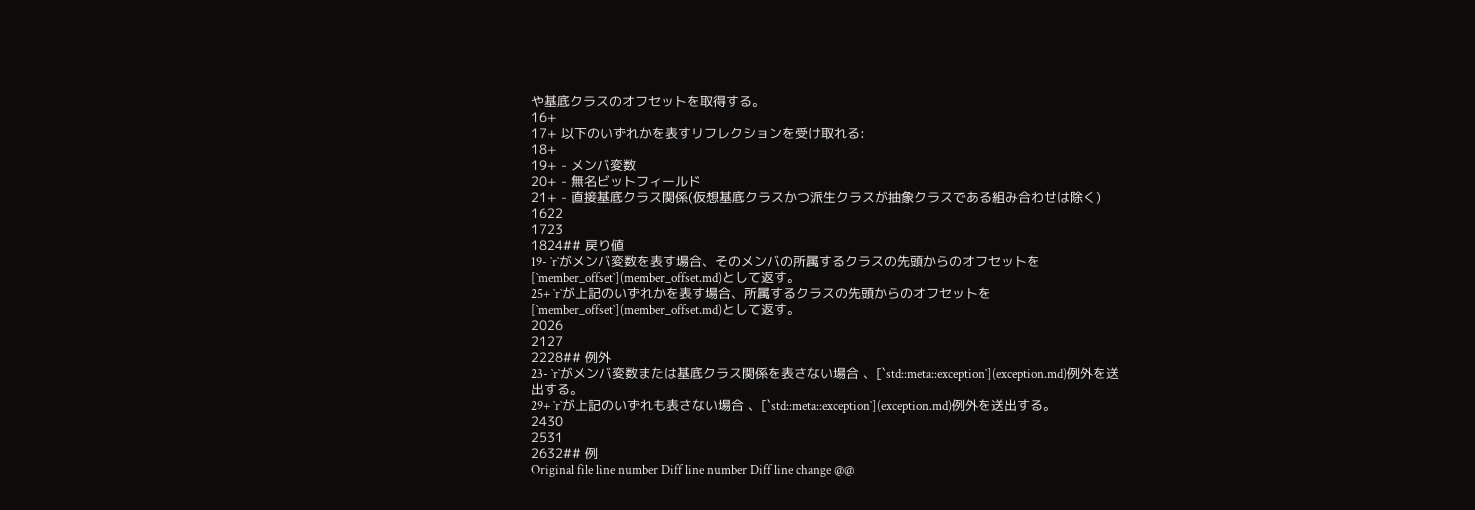や基底クラスのオフセットを取得する。
16+
17+ 以下のいずれかを表すリフレクションを受け取れる:
18+
19+ - メンバ変数
20+ - 無名ビットフィールド
21+ - 直接基底クラス関係(仮想基底クラスかつ派生クラスが抽象クラスである組み合わせは除く)
1622
1723
1824## 戻り値
19- `r`がメンバ変数を表す場合、そのメンバの所属するクラスの先頭からのオフセットを [`member_offset`](member_offset.md)として返す。
25+ `r`が上記のいずれかを表す場合、所属するクラスの先頭からのオフセットを [`member_offset`](member_offset.md)として返す。
2026
2127
2228## 例外
23- `r`がメンバ変数または基底クラス関係を表さない場合 、[`std::meta::exception`](exception.md)例外を送出する。
29+ `r`が上記のいずれも表さない場合 、[`std::meta::exception`](exception.md)例外を送出する。
2430
2531
2632## 例
Original file line number Diff line number Diff line change @@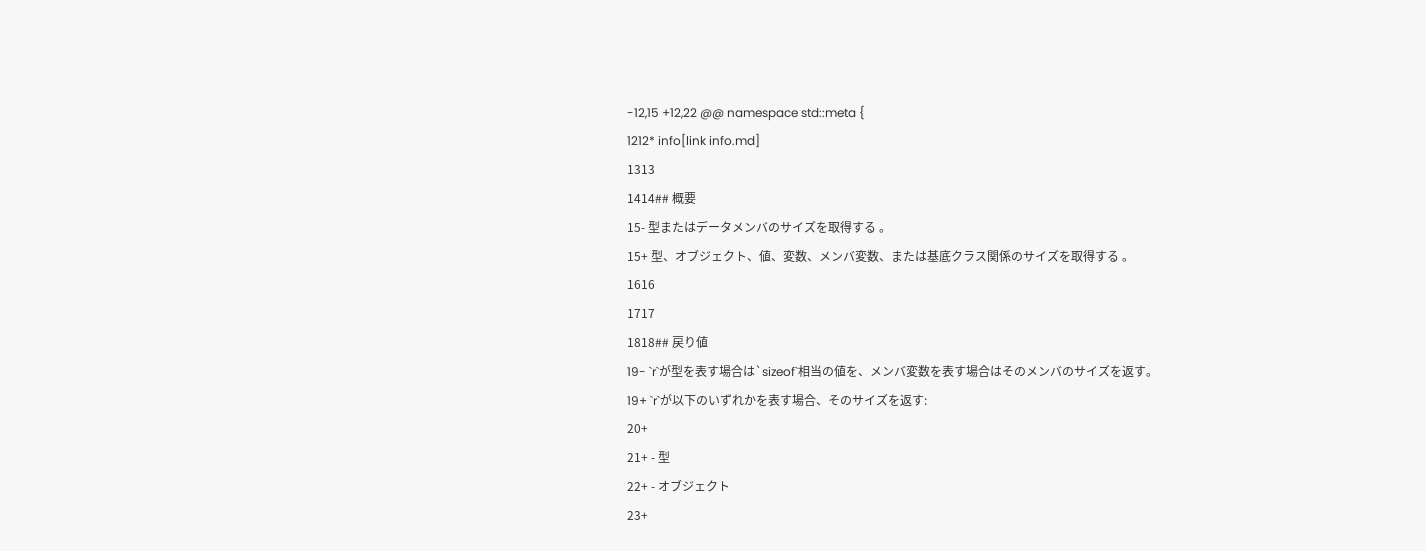-12,15 +12,22 @@ namespace std::meta {
1212* info[link info.md]
1313
1414## 概要
15- 型またはデータメンバのサイズを取得する 。
15+ 型、オブジェクト、値、変数、メンバ変数、または基底クラス関係のサイズを取得する 。
1616
1717
1818## 戻り値
19- `r`が型を表す場合は`sizeof`相当の値を、メンバ変数を表す場合はそのメンバのサイズを返す。
19+ `r`が以下のいずれかを表す場合、そのサイズを返す:
20+
21+ - 型
22+ - オブジェクト
23+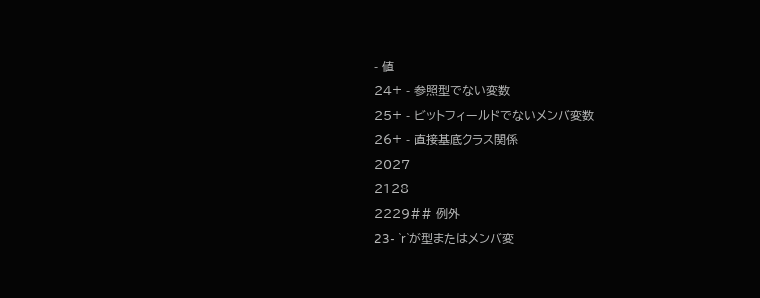- 値
24+ - 参照型でない変数
25+ - ビットフィールドでないメンバ変数
26+ - 直接基底クラス関係
2027
2128
2229## 例外
23- `r`が型またはメンバ変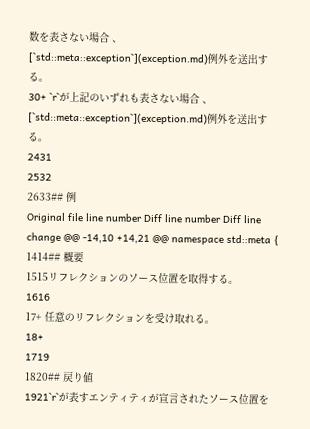数を表さない場合 、[`std::meta::exception`](exception.md)例外を送出する。
30+ `r`が上記のいずれも表さない場合 、[`std::meta::exception`](exception.md)例外を送出する。
2431
2532
2633## 例
Original file line number Diff line number Diff line change @@ -14,10 +14,21 @@ namespace std::meta {
1414## 概要
1515リフレクションのソース位置を取得する。
1616
17+ 任意のリフレクションを受け取れる。
18+
1719
1820## 戻り値
1921`r`が表すエンティティが宣言されたソース位置を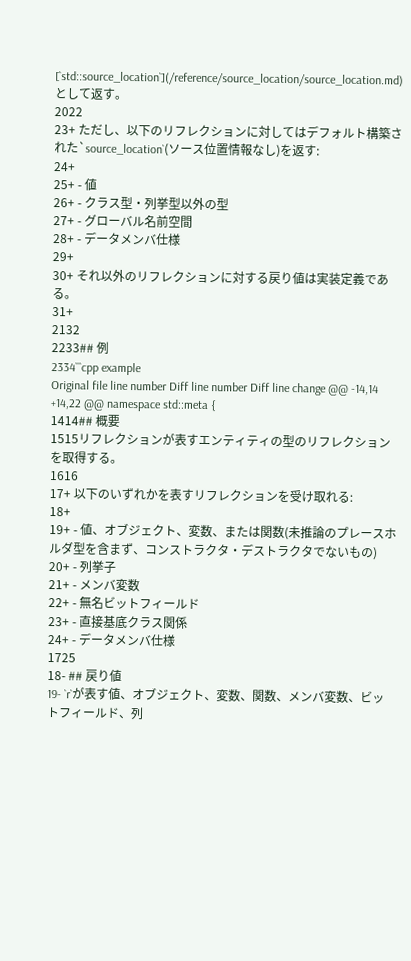[`std::source_location`](/reference/source_location/source_location.md)として返す。
2022
23+ ただし、以下のリフレクションに対してはデフォルト構築された`source_location`(ソース位置情報なし)を返す:
24+
25+ - 値
26+ - クラス型・列挙型以外の型
27+ - グローバル名前空間
28+ - データメンバ仕様
29+
30+ それ以外のリフレクションに対する戻り値は実装定義である。
31+
2132
2233## 例
2334```cpp example
Original file line number Diff line number Diff line change @@ -14,14 +14,22 @@ namespace std::meta {
1414## 概要
1515リフレクションが表すエンティティの型のリフレクションを取得する。
1616
17+ 以下のいずれかを表すリフレクションを受け取れる:
18+
19+ - 値、オブジェクト、変数、または関数(未推論のプレースホルダ型を含まず、コンストラクタ・デストラクタでないもの)
20+ - 列挙子
21+ - メンバ変数
22+ - 無名ビットフィールド
23+ - 直接基底クラス関係
24+ - データメンバ仕様
1725
18- ## 戻り値
19- `r`が表す値、オブジェクト、変数、関数、メンバ変数、ビットフィールド、列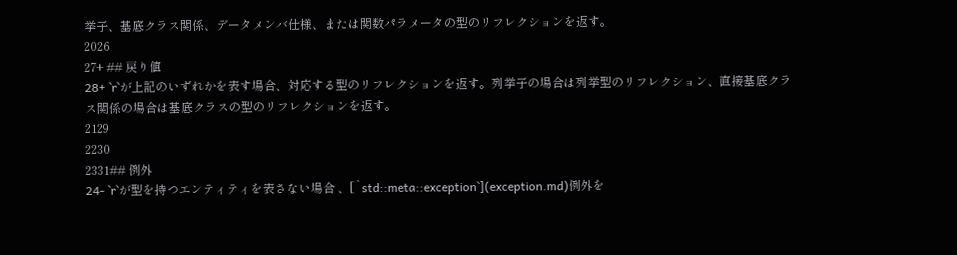挙子、基底クラス関係、データメンバ仕様、または関数パラメータの型のリフレクションを返す。
2026
27+ ## 戻り値
28+ `r`が上記のいずれかを表す場合、対応する型のリフレクションを返す。列挙子の場合は列挙型のリフレクション、直接基底クラス関係の場合は基底クラスの型のリフレクションを返す。
2129
2230
2331## 例外
24- `r`が型を持つエンティティを表さない場合 、[`std::meta::exception`](exception.md)例外を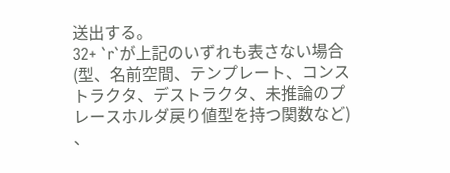送出する。
32+ `r`が上記のいずれも表さない場合(型、名前空間、テンプレート、コンストラクタ、デストラクタ、未推論のプレースホルダ戻り値型を持つ関数など) 、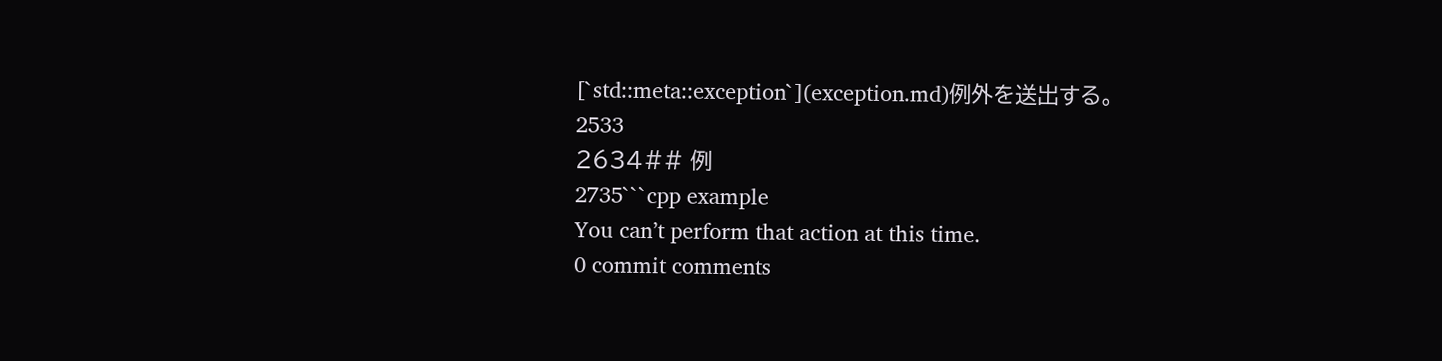[`std::meta::exception`](exception.md)例外を送出する。
2533
2634## 例
2735```cpp example
You can’t perform that action at this time.
0 commit comments